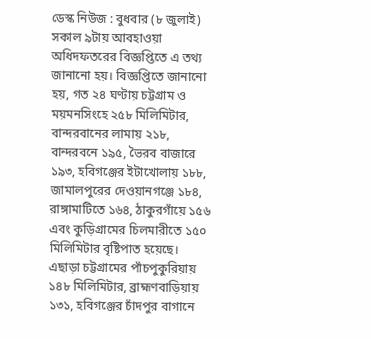ডেস্ক নিউজ : বুধবার (৮ জুলাই) সকাল ৯টায় আবহাওয়া অধিদফতরের বিজ্ঞপ্তিতে এ তথ্য জানানো হয়। বিজ্ঞপ্তিতে জানানো হয়, গত ২৪ ঘণ্টায় চট্টগ্রাম ও ময়মনসিংহে ২৫৮ মিলিমিটার, বান্দরবানের লামায় ২১৮, বান্দরবনে ১৯৫, ভৈরব বাজারে ১৯৩, হবিগঞ্জের ইটাখোলায় ১৮৮, জামালপুরের দেওয়ানগঞ্জে ১৮৪, রাঙ্গামাটিতে ১৬৪, ঠাকুরগাঁয়ে ১৫৬ এবং কুড়িগ্রামের চিলমারীতে ১৫০ মিলিমিটার বৃষ্টিপাত হয়েছে।
এছাড়া চট্টগ্রামের পাঁচপুকুরিয়ায় ১৪৮ মিলিমিটার, ব্রাহ্মণবাড়িয়ায় ১৩১, হবিগঞ্জের চাঁদপুর বাগানে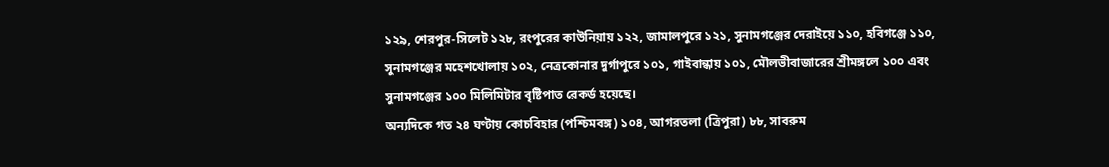১২৯, শেরপুর-সিলেট ১২৮, রংপুরের কাউনিয়ায় ১২২, জামালপুরে ১২১, সুনামগঞ্জের দেরাইয়ে ১১০, হবিগঞ্জে ১১০, সুনামগঞ্জের মহেশখোলায় ১০২, নেত্রকোনার দুর্গাপুরে ১০১, গাইবান্ধায় ১০১, মৌলভীবাজারের শ্রীমঙ্গলে ১০০ এবং সুনামগঞ্জের ১০০ মিলিমিটার বৃষ্টিপাত রেকর্ড হয়েছে।
অন্যদিকে গত ২৪ ঘণ্টায় কোচবিহার (পশ্চিমবঙ্গ) ১০৪, আগরতলা (ত্রিপুরা) ৮৮, সাবরুম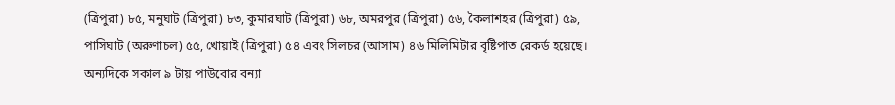(ত্রিপুরা) ৮৫, মনুঘাট (ত্রিপুরা) ৮৩, কুমারঘাট (ত্রিপুরা) ৬৮, অমরপুর (ত্রিপুরা) ৫৬, কৈলাশহর (ত্রিপুরা) ৫৯, পাসিঘাট (অরুণাচল) ৫৫, খোয়াই (ত্রিপুরা) ৫৪ এবং সিলচর (আসাম) ৪৬ মিলিমিটার বৃষ্টিপাত রেকর্ড হয়েছে।
অন্যদিকে সকাল ৯ টায় পাউবোর বন্যা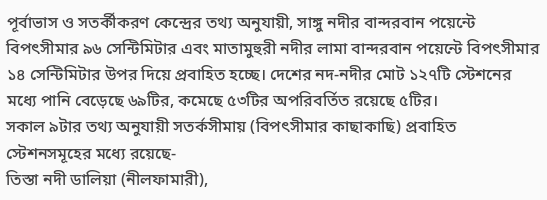পূর্বাভাস ও সতর্কীকরণ কেন্দ্রের তথ্য অনুযায়ী, সাঙ্গু নদীর বান্দরবান পয়েন্টে বিপৎসীমার ৯৬ সেন্টিমিটার এবং মাতামুহুরী নদীর লামা বান্দরবান পয়েন্টে বিপৎসীমার ১৪ সেন্টিমিটার উপর দিয়ে প্রবাহিত হচ্ছে। দেশের নদ-নদীর মোট ১২৭টি স্টেশনের মধ্যে পানি বেড়েছে ৬৯টির, কমেছে ৫৩টির অপরিবর্তিত রয়েছে ৫টির।
সকাল ৯টার তথ্য অনুযায়ী সতর্কসীমায় (বিপৎসীমার কাছাকাছি) প্রবাহিত স্টেশনসমূহের মধ্যে রয়েছে-
তিস্তা নদী ডালিয়া (নীলফামারী),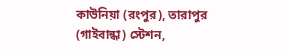কাউনিয়া (রংপুর), তারাপুর (গাইবান্ধা) স্টেশন,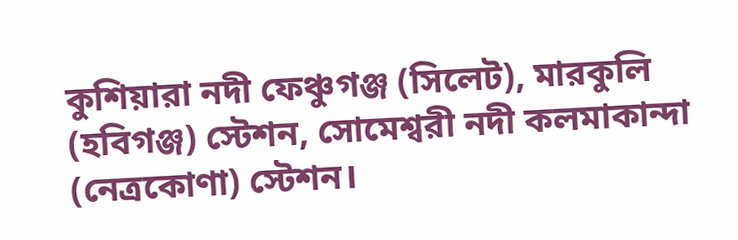কুশিয়ারা নদী ফেঞ্চুগঞ্জ (সিলেট), মারকুলি (হবিগঞ্জ) স্টেশন, সোমেশ্বরী নদী কলমাকান্দা (নেত্রকোণা) স্টেশন।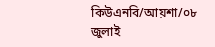কিউএনবি/আয়শা/০৮ জুলাই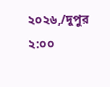২০২৬,/দুপুর ২:০০